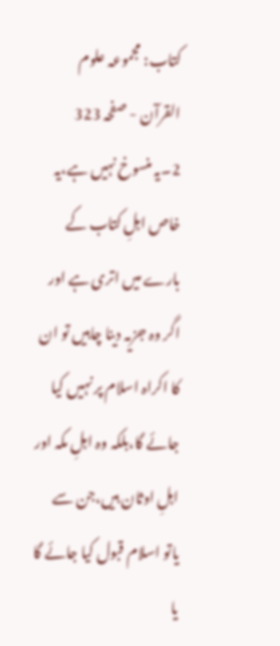کتاب: مجموعہ علوم القرآن - صفحہ 323
2۔یہ منسوخ نہیں ہے،یہ خاص اہلِ کتاب کے بارے میں اتری ہے اور اگر وہ جزیہ دینا چاہیں تو ان کا اکراہ اسلام پر نہیں کیا جائے گا،بلکہ وہ اہلِ مکہ اور اہلِ اوثان ہیں،جن سے یاتو اسلام قبول کیا جائے گا یا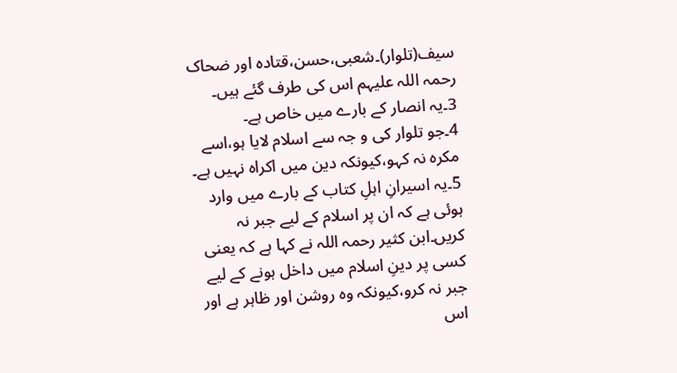سیف(تلوار)۔شعبی،حسن،قتادہ اور ضحاک رحمہ اللہ علیہم اس کی طرف گئے ہیں۔
3۔یہ انصار کے بارے میں خاص ہے۔
4۔جو تلوار کی و جہ سے اسلام لایا ہو،اسے مکرہ نہ کہو،کیونکہ دین میں اکراہ نہیں ہے۔
5۔یہ اسیرانِ اہلِ کتاب کے بارے میں وارد ہوئی ہے کہ ان پر اسلام کے لیے جبر نہ کریں۔ابن کثیر رحمہ اللہ نے کہا ہے کہ یعنی کسی پر دینِ اسلام میں داخل ہونے کے لیے جبر نہ کرو،کیونکہ وہ روشن اور ظاہر ہے اور اس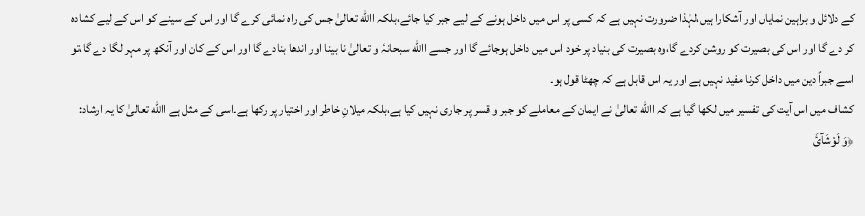کے دلائل و براہین نمایاں اور آشکارا ہیں،لہٰذا ضرورت نہیں ہے کہ کسی پر اس میں داخل ہونے کے لیے جبر کیا جائے،بلکہ االله تعالیٰ جس کی راہ نمائی کرے گا اور اس کے سینے کو اس کے لیے کشادہ کر دے گا اور اس کی بصیرت کو روشن کردے گا،وہ بصیرت کی بنیاد پر خود اس میں داخل ہوجائے گا اور جسے االله سبحانہٗ و تعالیٰ نا بینا اور اندھا بنادے گا اور اس کے کان اور آنکھ پر مہر لگا دے گا،تو اسے جبراً دین میں داخل کرنا مفید نہیں ہے اور یہ اس قابل ہے کہ چھٹا قول ہو۔
کشاف میں اس آیت کی تفسیر میں لکھا گیا ہے کہ االله تعالیٰ نے ایمان کے معاملے کو جبر و قسر پر جاری نہیں کیا ہے،بلکہ میلانِ خاطر اور اختیار پر رکھا ہے۔اسی کے مثل ہے االله تعالیٰ کا یہ ارشاد:
﴿وَ لَوْشَآئَ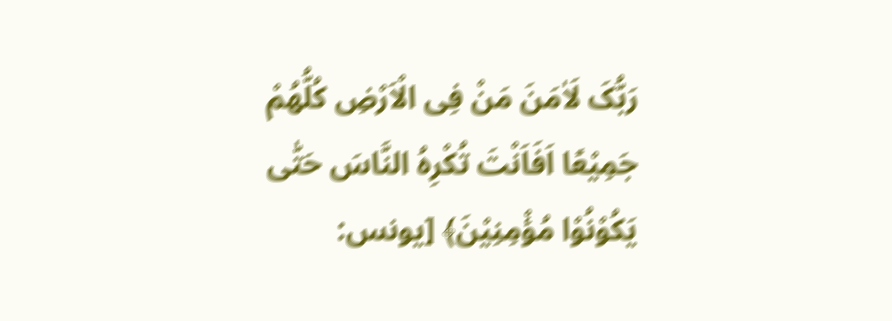رَبُّکَ لَاٰمَنَ مَنْ فِی الْاَرْضِ کُلُّھُمْ جَمِیْعًا اَفَاَنْتَ تُکْرِہُ النَّاسَ حَتّٰی یَکُوْنُوْا مُؤْمِنِیْنَ﴾ [یونس: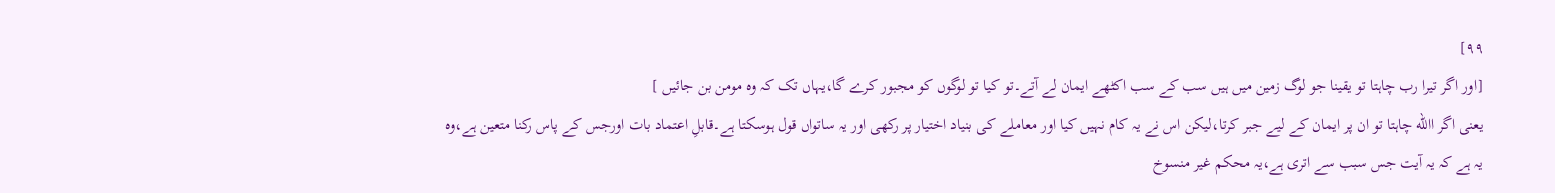۹۹]
[اور اگر تیرا رب چاہتا تو یقینا جو لوگ زمین میں ہیں سب کے سب اکٹھے ایمان لے آتے۔تو کیا تو لوگوں کو مجبور کرے گا،یہاں تک کہ وہ مومن بن جائیں ]
یعنی اگر االله چاہتا تو ان پر ایمان کے لیے جبر کرتا،لیکن اس نے یہ کام نہیں کیا اور معاملے کی بنیاد اختیار پر رکھی اور یہ ساتواں قول ہوسکتا ہے۔قابلِ اعتماد بات اورجس کے پاس رکنا متعین ہے،وہ یہ ہے کہ یہ آیت جس سبب سے اتری ہے،یہ محکم غیر منسوخ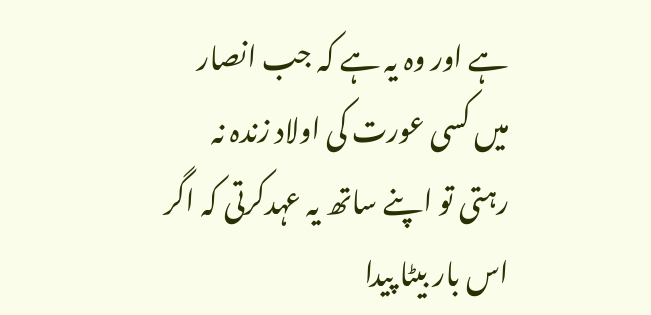ہے اور وہ یہ ہے کہ جب انصار میں کسی عورت کی اولاد زندہ نہ رہتی تو اپنے ساتھ یہ عہدکرتی کہ اگر اس بار بیٹا پیدا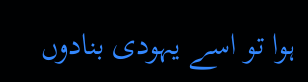ہوا تو اسے یہودی بنادوں